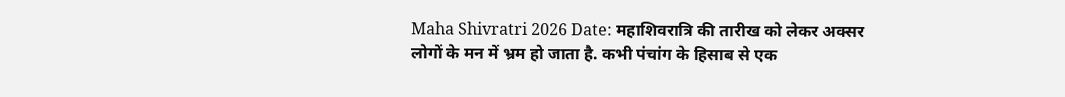Maha Shivratri 2026 Date: महाशिवरात्रि की तारीख को लेकर अक्सर लोगों के मन में भ्रम हो जाता है. कभी पंचांग के हिसाब से एक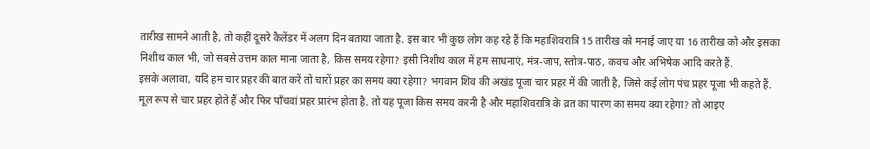तारीख सामने आती है, तो कहीं दूसरे कैलेंडर में अलग दिन बताया जाता है. इस बार भी कुछ लोग कह रहे हैं कि महाशिवरात्रि 15 तारीख को मनाई जाए या 16 तारीख को और इसका निशीथ काल भी, जो सबसे उत्तम काल माना जाता है, किस समय रहेगा? इसी निशीथ काल में हम साधनाएं, मंत्र-जाप, स्तोत्र-पाठ, कवच और अभिषेक आदि करते हैं.
इसके अलावा, यदि हम चार प्रहर की बात करें तो चारों प्रहर का समय क्या रहेगा? भगवान शिव की अखंड पूजा चार प्रहर में की जाती है, जिसे कई लोग पंच प्रहर पूजा भी कहते हैं. मूल रूप से चार प्रहर होते हैं और फिर पाँचवां प्रहर प्रारंभ होता है. तो यह पूजा किस समय करनी है और महाशिवरात्रि के व्रत का पारण का समय क्या रहेगा? तो आइए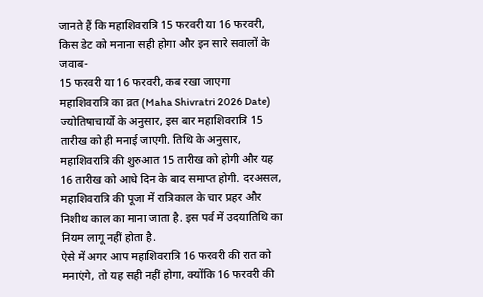जानते हैं कि महाशिवरात्रि 15 फरवरी या 16 फरवरी, किस डेट को मनाना सही होगा और इन सारे सवालों के जवाब-
15 फरवरी या 16 फरवरी, कब रखा जाएगा महाशिवरात्रि का व्रत (Maha Shivratri 2026 Date)
ज्योतिषाचार्यों के अनुसार, इस बार महाशिवरात्रि 15 तारीख को ही मनाई जाएगी. तिथि के अनुसार, महाशिवरात्रि की शुरुआत 15 तारीख को होगी और यह 16 तारीख को आधे दिन के बाद समाप्त होगी. दरअसल, महाशिवरात्रि की पूजा में रात्रिकाल के चार प्रहर और निशीथ काल का माना जाता है. इस पर्व में उदयातिथि का नियम लागू नहीं होता है.
ऐसे में अगर आप महाशिवरात्रि 16 फरवरी की रात को मनाएंगे, तो यह सही नहीं होगा, क्योंकि 16 फरवरी की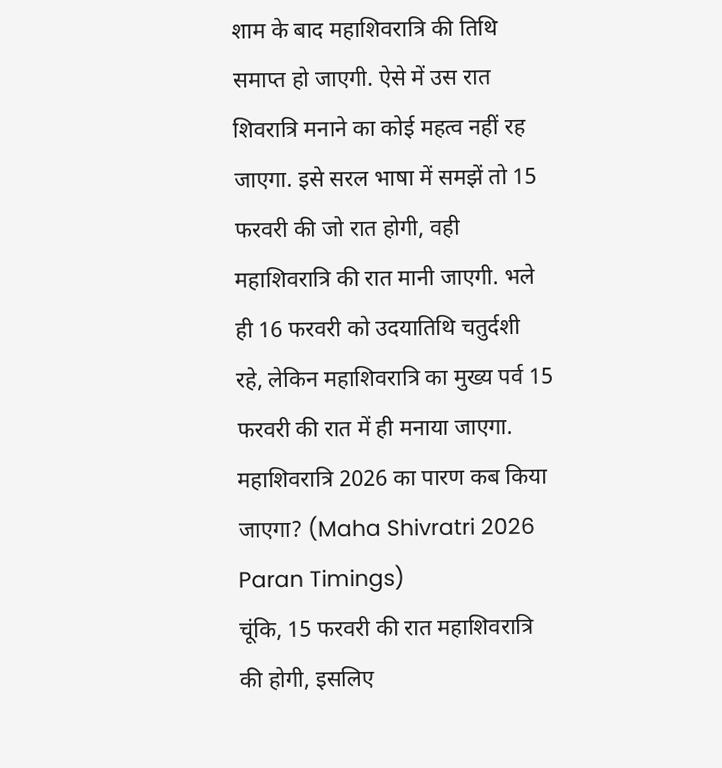शाम के बाद महाशिवरात्रि की तिथि समाप्त हो जाएगी. ऐसे में उस रात शिवरात्रि मनाने का कोई महत्व नहीं रह जाएगा. इसे सरल भाषा में समझें तो 15 फरवरी की जो रात होगी, वही महाशिवरात्रि की रात मानी जाएगी. भले ही 16 फरवरी को उदयातिथि चतुर्दशी रहे, लेकिन महाशिवरात्रि का मुख्य पर्व 15 फरवरी की रात में ही मनाया जाएगा.
महाशिवरात्रि 2026 का पारण कब किया जाएगा? (Maha Shivratri 2026 Paran Timings)
चूंकि, 15 फरवरी की रात महाशिवरात्रि की होगी, इसलिए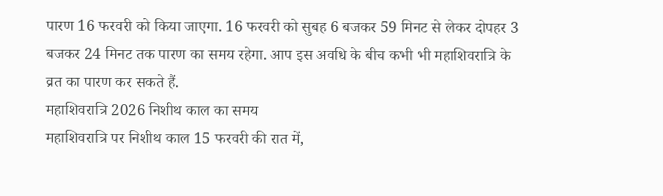पारण 16 फरवरी को किया जाएगा. 16 फरवरी को सुबह 6 बजकर 59 मिनट से लेकर दोपहर 3 बजकर 24 मिनट तक पारण का समय रहेगा. आप इस अवधि के बीच कभी भी महाशिवरात्रि के व्रत का पारण कर सकते हैं.
महाशिवरात्रि 2026 निशीथ काल का समय
महाशिवरात्रि पर निशीथ काल 15 फरवरी की रात में,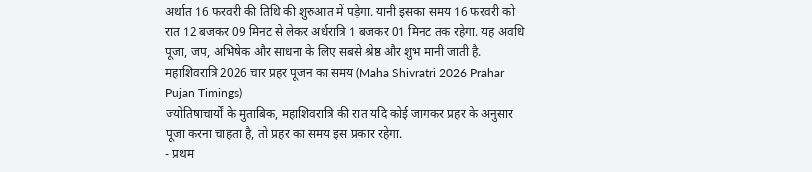अर्थात 16 फरवरी की तिथि की शुरुआत में पड़ेगा. यानी इसका समय 16 फरवरी को रात 12 बजकर 09 मिनट से लेकर अर्धरात्रि 1 बजकर 01 मिनट तक रहेगा. यह अवधि पूजा, जप, अभिषेक और साधना के लिए सबसे श्रेष्ठ और शुभ मानी जाती है.
महाशिवरात्रि 2026 चार प्रहर पूजन का समय (Maha Shivratri 2026 Prahar Pujan Timings)
ज्योतिषाचार्यों के मुताबिक, महाशिवरात्रि की रात यदि कोई जागकर प्रहर के अनुसार पूजा करना चाहता है, तो प्रहर का समय इस प्रकार रहेगा.
- प्रथम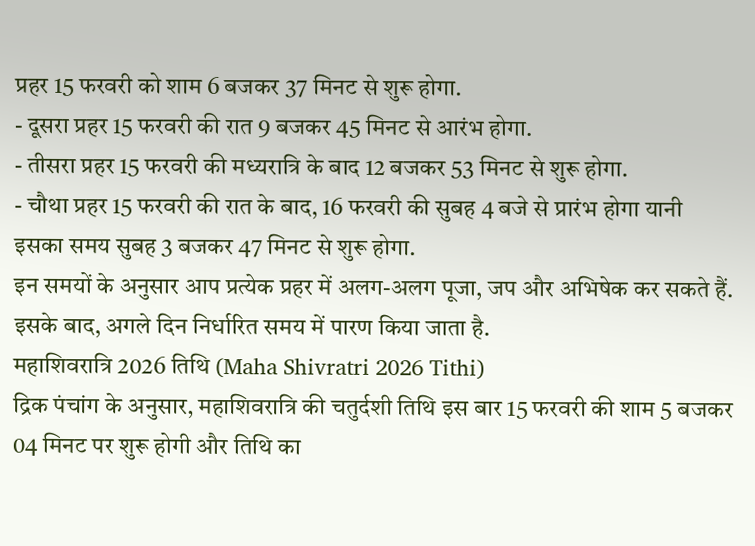प्रहर 15 फरवरी को शाम 6 बजकर 37 मिनट से शुरू होगा.
- दूसरा प्रहर 15 फरवरी की रात 9 बजकर 45 मिनट से आरंभ होगा.
- तीसरा प्रहर 15 फरवरी की मध्यरात्रि के बाद 12 बजकर 53 मिनट से शुरू होगा.
- चौथा प्रहर 15 फरवरी की रात के बाद, 16 फरवरी की सुबह 4 बजे से प्रारंभ होगा यानी इसका समय सुबह 3 बजकर 47 मिनट से शुरू होगा.
इन समयों के अनुसार आप प्रत्येक प्रहर में अलग-अलग पूजा, जप और अभिषेक कर सकते हैं. इसके बाद, अगले दिन निर्धारित समय में पारण किया जाता है.
महाशिवरात्रि 2026 तिथि (Maha Shivratri 2026 Tithi)
द्रिक पंचांग के अनुसार, महाशिवरात्रि की चतुर्दशी तिथि इस बार 15 फरवरी की शाम 5 बजकर 04 मिनट पर शुरू होगी और तिथि का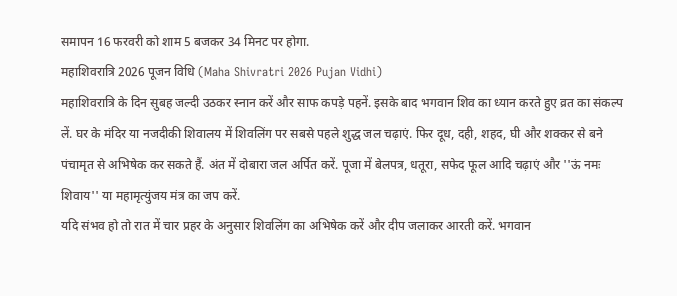समापन 16 फरवरी को शाम 5 बजकर 34 मिनट पर होगा.
महाशिवरात्रि 2026 पूजन विधि (Maha Shivratri 2026 Pujan Vidhi)
महाशिवरात्रि के दिन सुबह जल्दी उठकर स्नान करें और साफ कपड़े पहनें. इसके बाद भगवान शिव का ध्यान करते हुए व्रत का संकल्प लें. घर के मंदिर या नजदीकी शिवालय में शिवलिंग पर सबसे पहले शुद्ध जल चढ़ाएं. फिर दूध, दही, शहद, घी और शक्कर से बने पंचामृत से अभिषेक कर सकते हैं. अंत में दोबारा जल अर्पित करें. पूजा में बेलपत्र, धतूरा, सफेद फूल आदि चढ़ाएं और ''ऊं नमः शिवाय'' या महामृत्युंजय मंत्र का जप करें.
यदि संभव हो तो रात में चार प्रहर के अनुसार शिवलिंग का अभिषेक करें और दीप जलाकर आरती करें. भगवान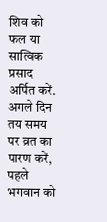शिव को फल या सात्विक प्रसाद अर्पित करें. अगले दिन तय समय पर व्रत का पारण करें, पहले भगवान को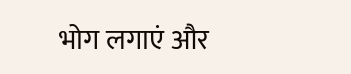भोग लगाएं और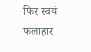फिर स्वयं फलाहार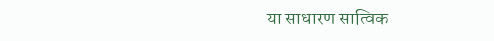या साधारण सात्विक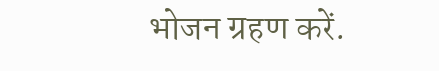भोजन ग्रहण करें.